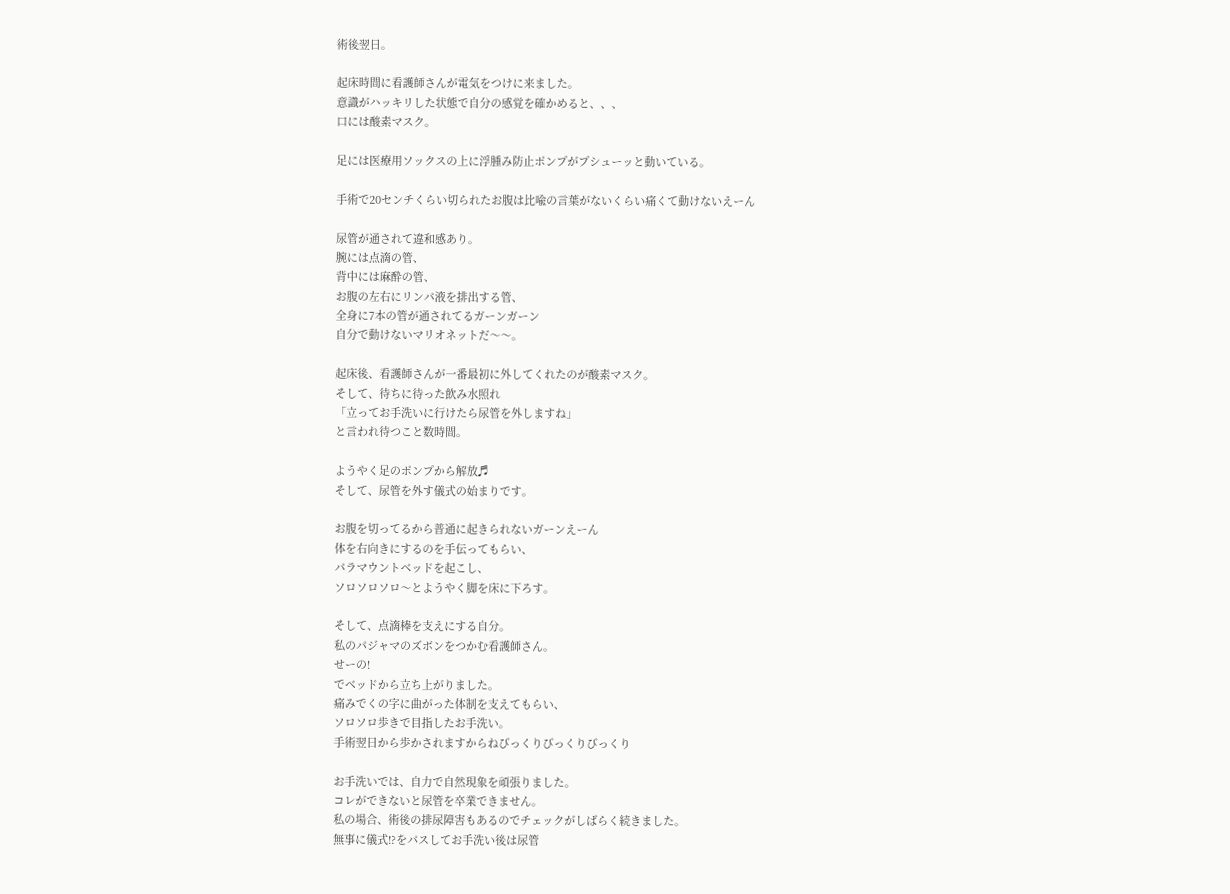術後翌日。

起床時間に看護師さんが電気をつけに来ました。
意識がハッキリした状態で自分の感覚を確かめると、、、
口には酸素マスク。

足には医療用ソックスの上に浮腫み防止ポンプがプシューッと動いている。

手術で20センチくらい切られたお腹は比喩の言葉がないくらい痛くて動けないえーん

尿管が通されて違和感あり。
腕には点滴の管、
背中には麻酔の管、
お腹の左右にリンパ液を排出する管、
全身に7本の管が通されてるガーンガーン
自分で動けないマリオネットだ〜〜。

起床後、看護師さんが一番最初に外してくれたのが酸素マスク。
そして、待ちに待った飲み水照れ
「立ってお手洗いに行けたら尿管を外しますね」
と言われ待つこと数時間。

ようやく足のポンプから解放♬
そして、尿管を外す儀式の始まりです。

お腹を切ってるから普通に起きられないガーンえーん
体を右向きにするのを手伝ってもらい、
パラマウントベッドを起こし、
ソロソロソロ〜とようやく脚を床に下ろす。

そして、点滴棒を支えにする自分。
私のパジャマのズボンをつかむ看護師さん。
せーの!
でベッドから立ち上がりました。
痛みでくの字に曲がった体制を支えてもらい、
ソロソロ歩きで目指したお手洗い。
手術翌日から歩かされますからねびっくりびっくりびっくり

お手洗いでは、自力で自然現象を頑張りました。
コレができないと尿管を卒業できません。
私の場合、術後の排尿障害もあるのでチェックがしばらく続きました。
無事に儀式⁉をパスしてお手洗い後は尿管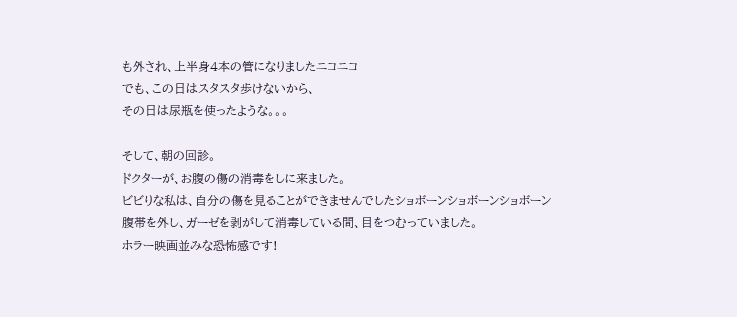も外され、上半身4本の管になりましたニコニコ
でも、この日はスタスタ歩けないから、
その日は尿瓶を使ったような。。。

そして、朝の回診。
ドクターが、お腹の傷の消毒をしに来ました。
ビビりな私は、自分の傷を見ることができませんでしたショボーンショボーンショボーン
腹帯を外し、ガーゼを剥がして消毒している間、目をつむっていました。
ホラー映画並みな恐怖感です!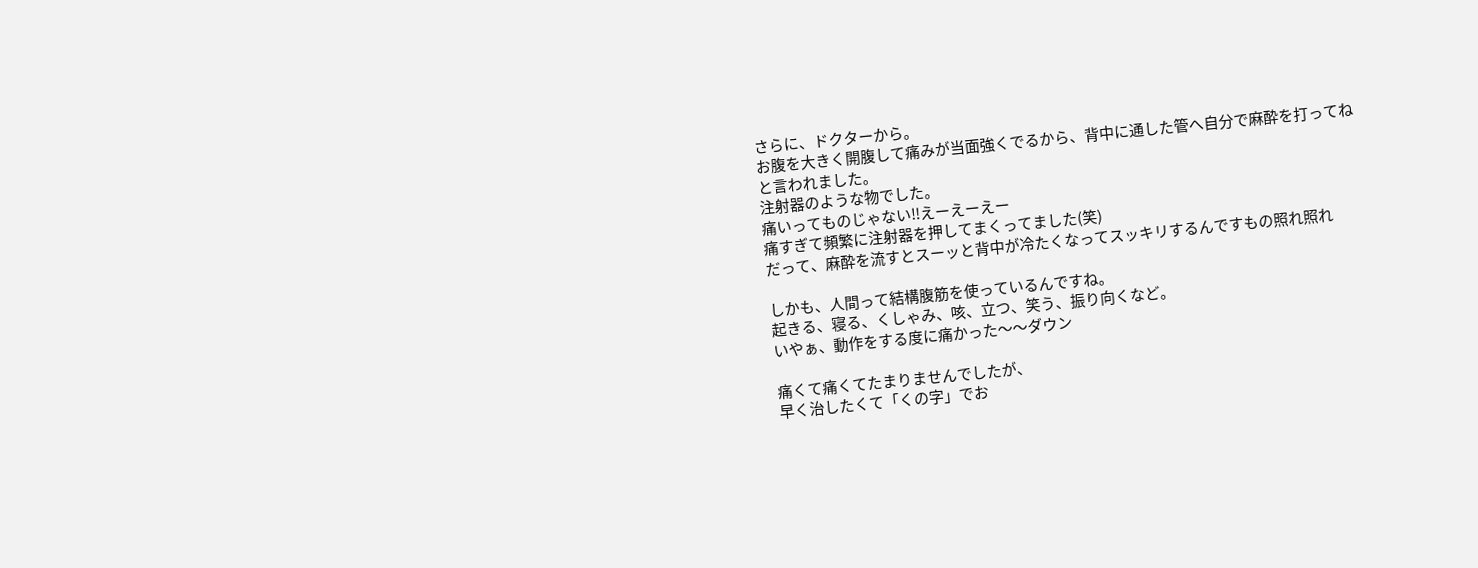さらに、ドクターから。
お腹を大きく開腹して痛みが当面強くでるから、背中に通した管へ自分で麻酔を打ってね
と言われました。
注射器のような物でした。
痛いってものじゃない‼えーえーえー
痛すぎて頻繁に注射器を押してまくってました(笑)
だって、麻酔を流すとスーッと背中が冷たくなってスッキリするんですもの照れ照れ

しかも、人間って結構腹筋を使っているんですね。
起きる、寝る、くしゃみ、咳、立つ、笑う、振り向くなど。
いやぁ、動作をする度に痛かった〜〜ダウン

痛くて痛くてたまりませんでしたが、
早く治したくて「くの字」でお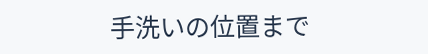手洗いの位置まで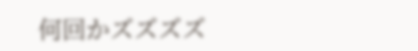何回かズズズズ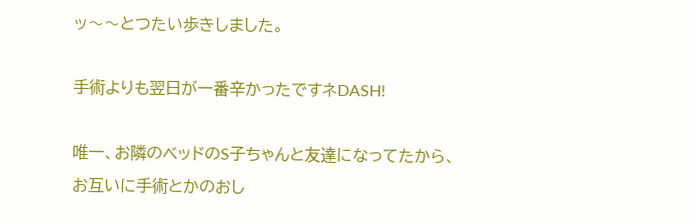ッ〜〜とつたい歩きしました。

手術よりも翌日が一番辛かったですネDASH!

唯一、お隣のベッドのS子ちゃんと友達になってたから、
お互いに手術とかのおし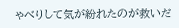ゃべりして気が紛れたのが救いだ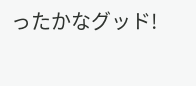ったかなグッド!